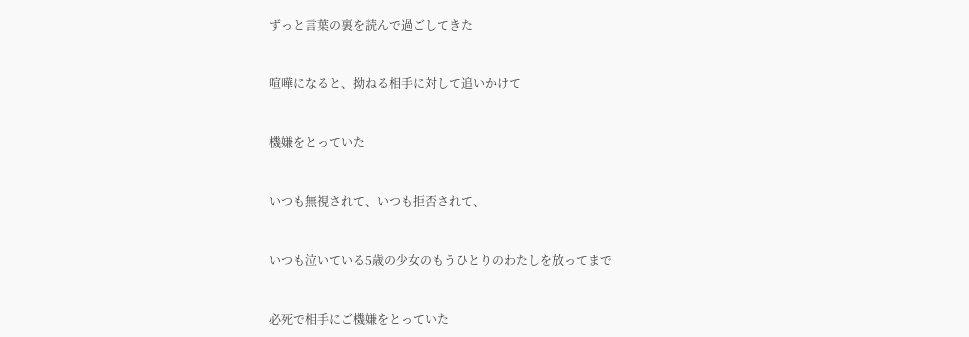ずっと言葉の裏を読んで過ごしてきた


喧嘩になると、拗ねる相手に対して追いかけて


機嫌をとっていた


いつも無視されて、いつも拒否されて、


いつも泣いている5歳の少女のもうひとりのわたしを放ってまで


必死で相手にご機嫌をとっていた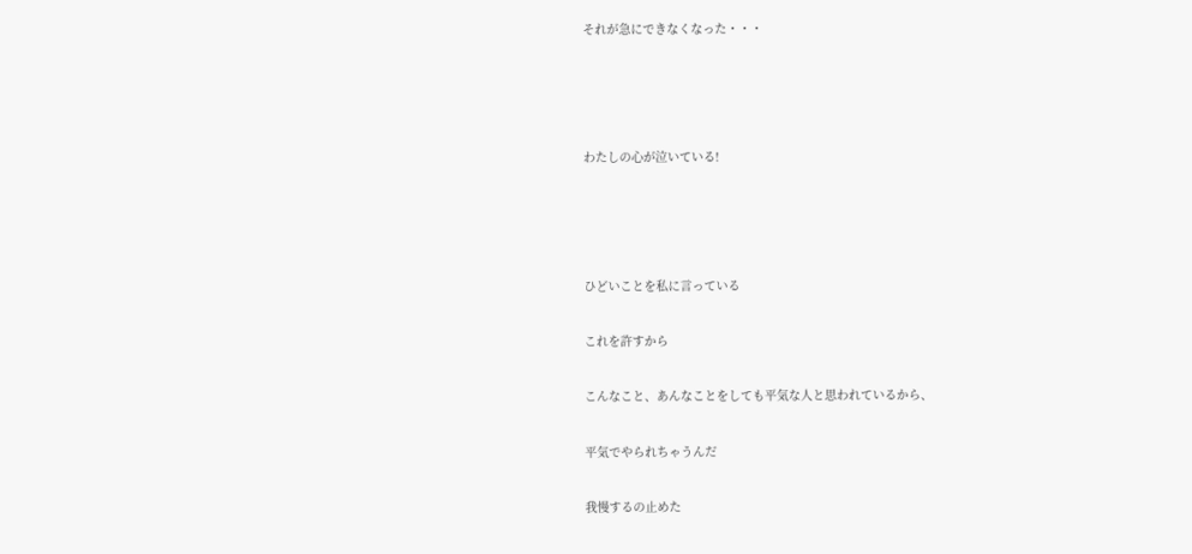それが急にできなくなった・・・






わたしの心が泣いている!






ひどいことを私に言っている


これを許すから


こんなこと、あんなことをしても平気な人と思われているから、


平気でやられちゃうんだ


我慢するの止めた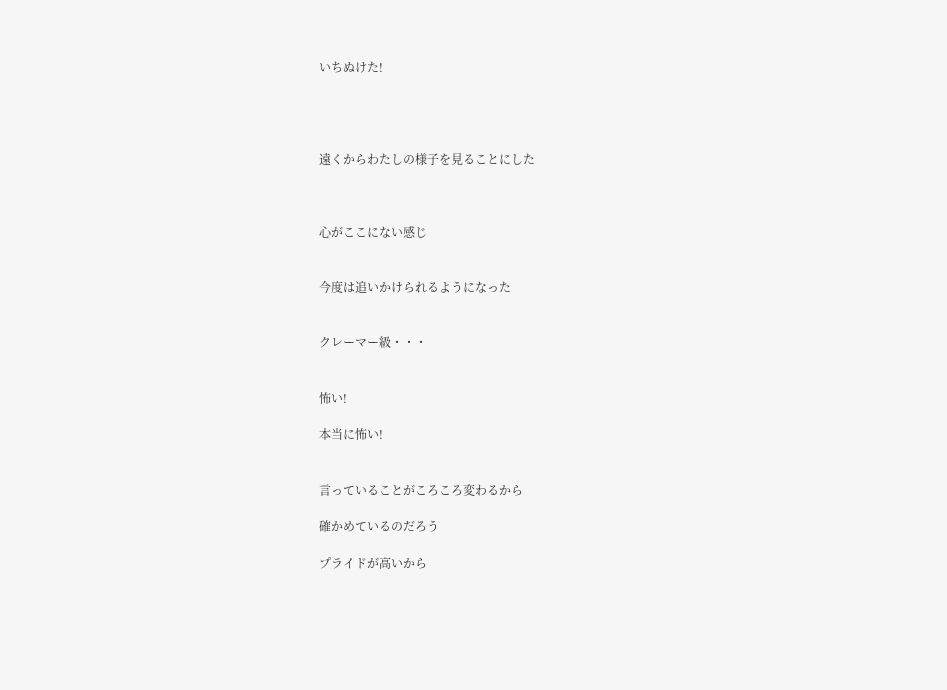いちぬけた!




遠くからわたしの様子を見ることにした



心がここにない感じ


今度は追いかけられるようになった


クレーマー級・・・


怖い!

本当に怖い!


言っていることがころころ変わるから

確かめているのだろう

プライドが高いから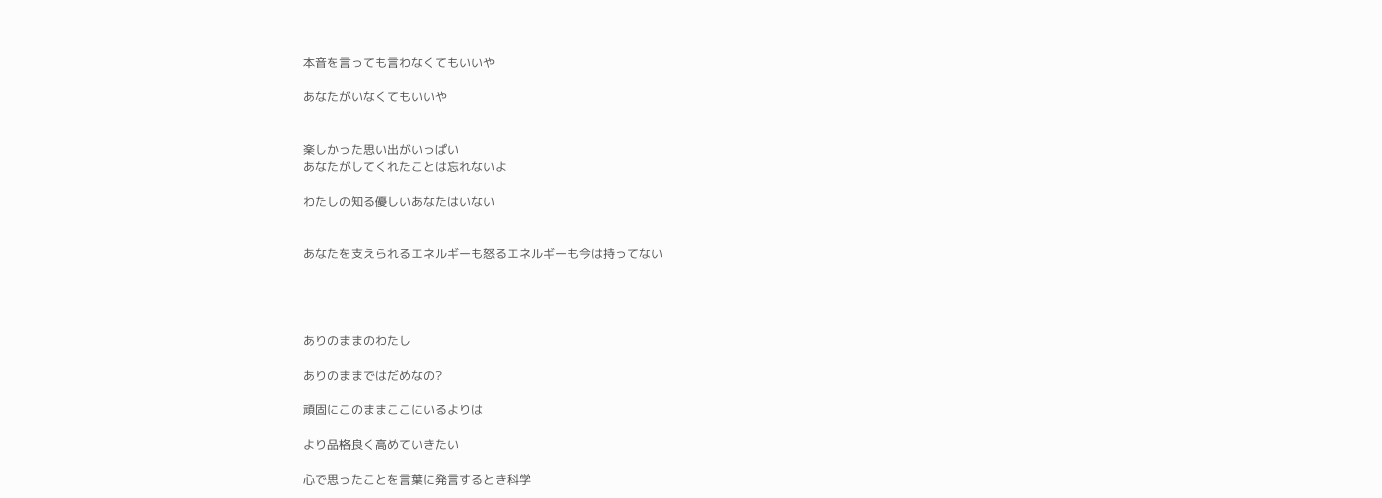本音を言っても言わなくてもいいや

あなたがいなくてもいいや


楽しかった思い出がいっぱい
あなたがしてくれたことは忘れないよ

わたしの知る優しいあなたはいない


あなたを支えられるエネルギーも怒るエネルギーも今は持ってない




ありのままのわたし

ありのままではだめなの?

頑固にこのままここにいるよりは

より品格良く高めていきたい

心で思ったことを言葉に発言するとき科学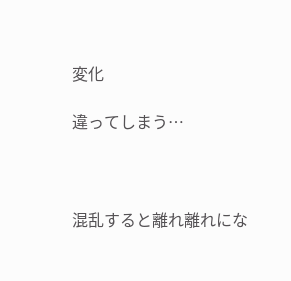変化

違ってしまう…



混乱すると離れ離れにな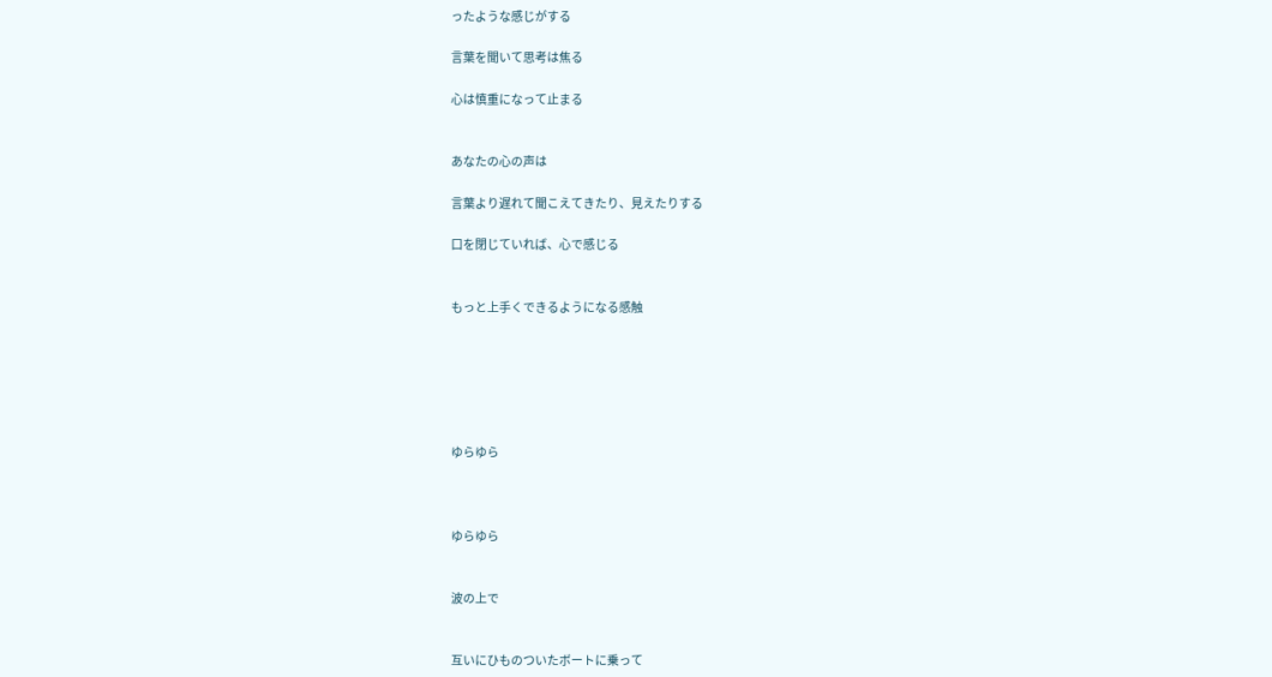ったような感じがする

言葉を聞いて思考は焦る

心は慎重になって止まる


あなたの心の声は

言葉より遅れて聞こえてきたり、見えたりする

口を閉じていれば、心で感じる


もっと上手くできるようになる感触






ゆらゆら



ゆらゆら


波の上で


互いにひものついたボートに乗って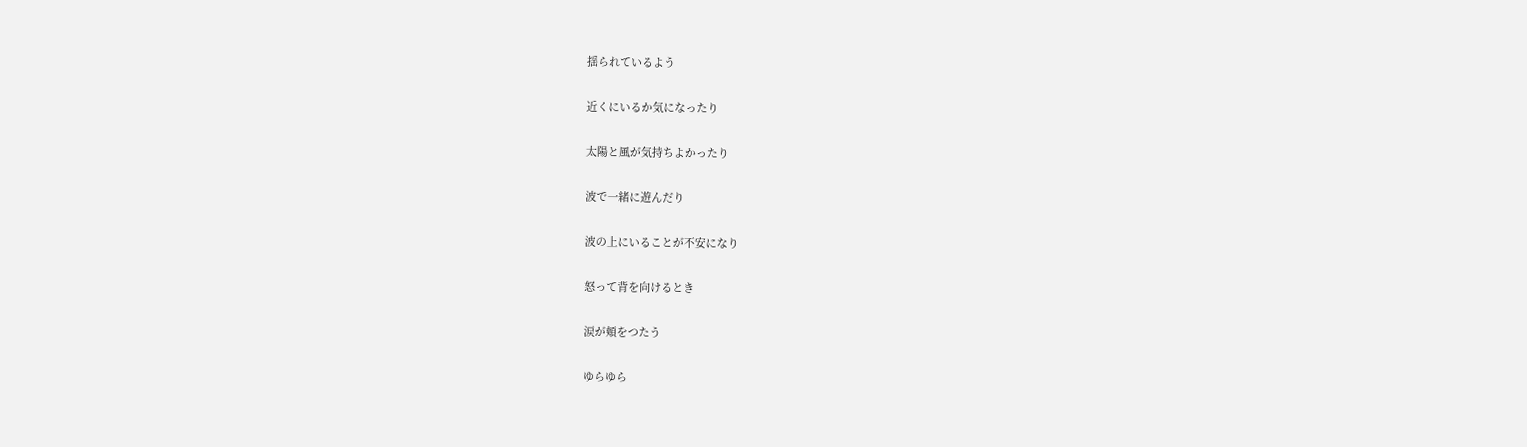揺られているよう


近くにいるか気になったり


太陽と風が気持ちよかったり


波で一緒に遊んだり


波の上にいることが不安になり


怒って背を向けるとき


涙が頬をつたう


ゆらゆら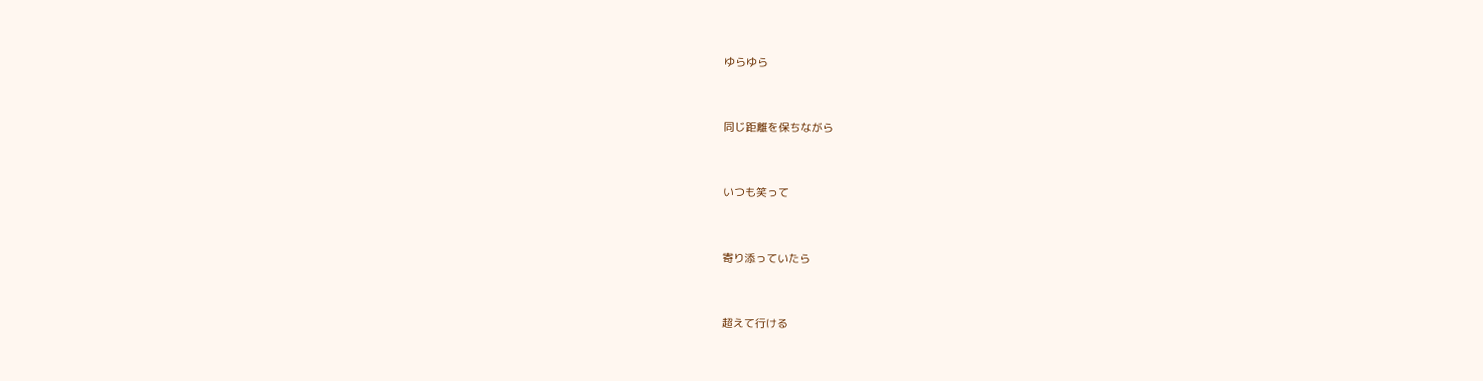ゆらゆら


同じ距離を保ちながら


いつも笑って


寄り添っていたら


超えて行ける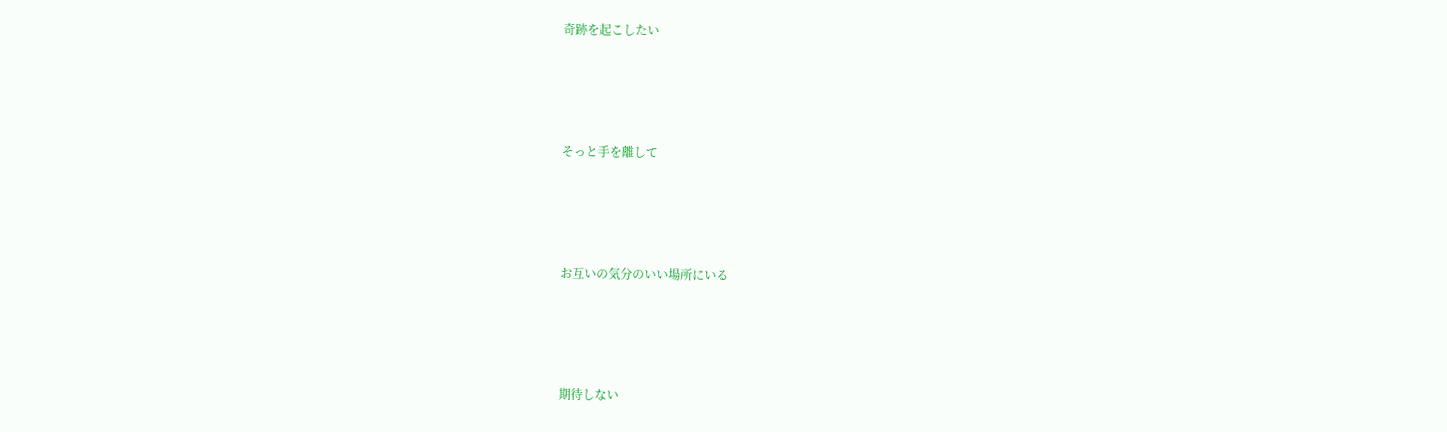奇跡を起こしたい




そっと手を離して




お互いの気分のいい場所にいる




期待しない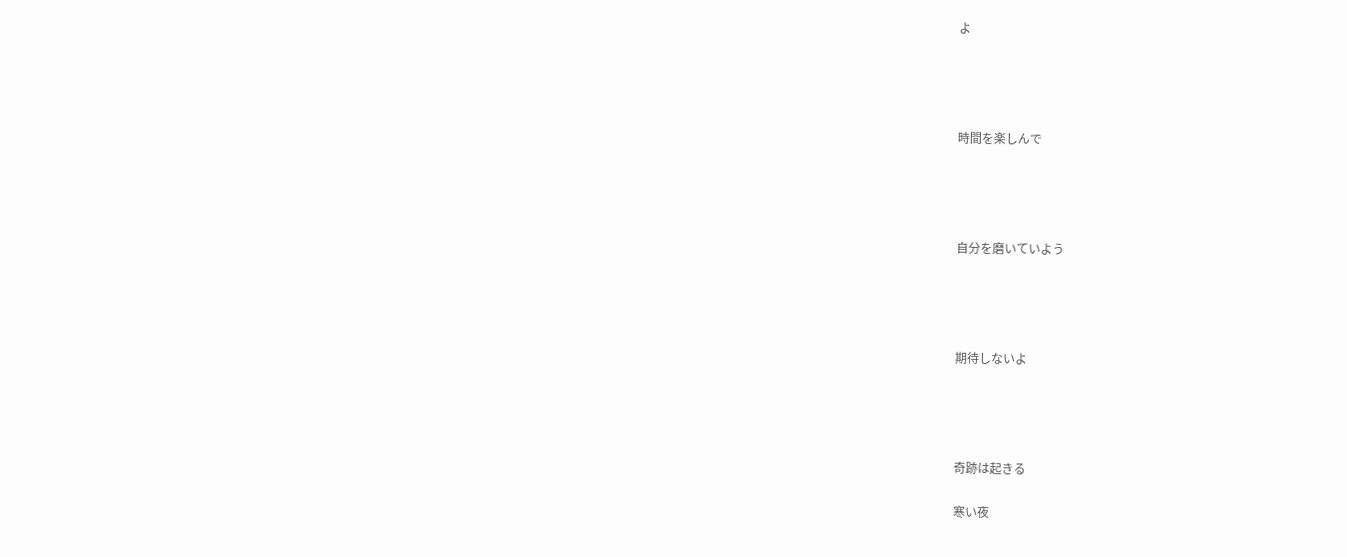よ




時間を楽しんで




自分を磨いていよう




期待しないよ




奇跡は起きる

寒い夜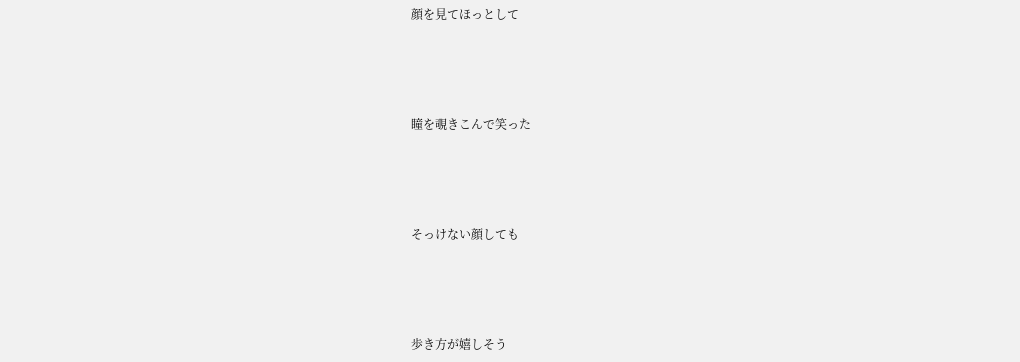顔を見てほっとして




瞳を覗きこんで笑った




そっけない顔しても




歩き方が嬉しそう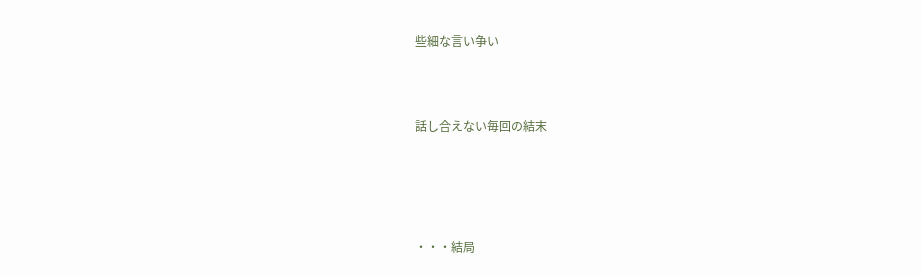些細な言い争い




話し合えない毎回の結末






・・・結局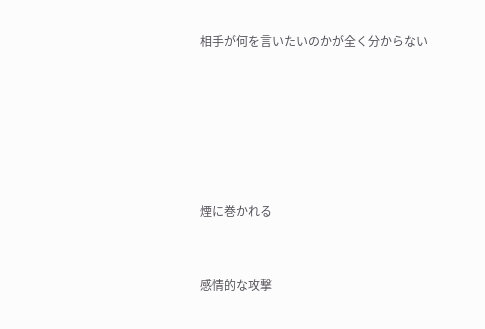相手が何を言いたいのかが全く分からない






煙に巻かれる


感情的な攻撃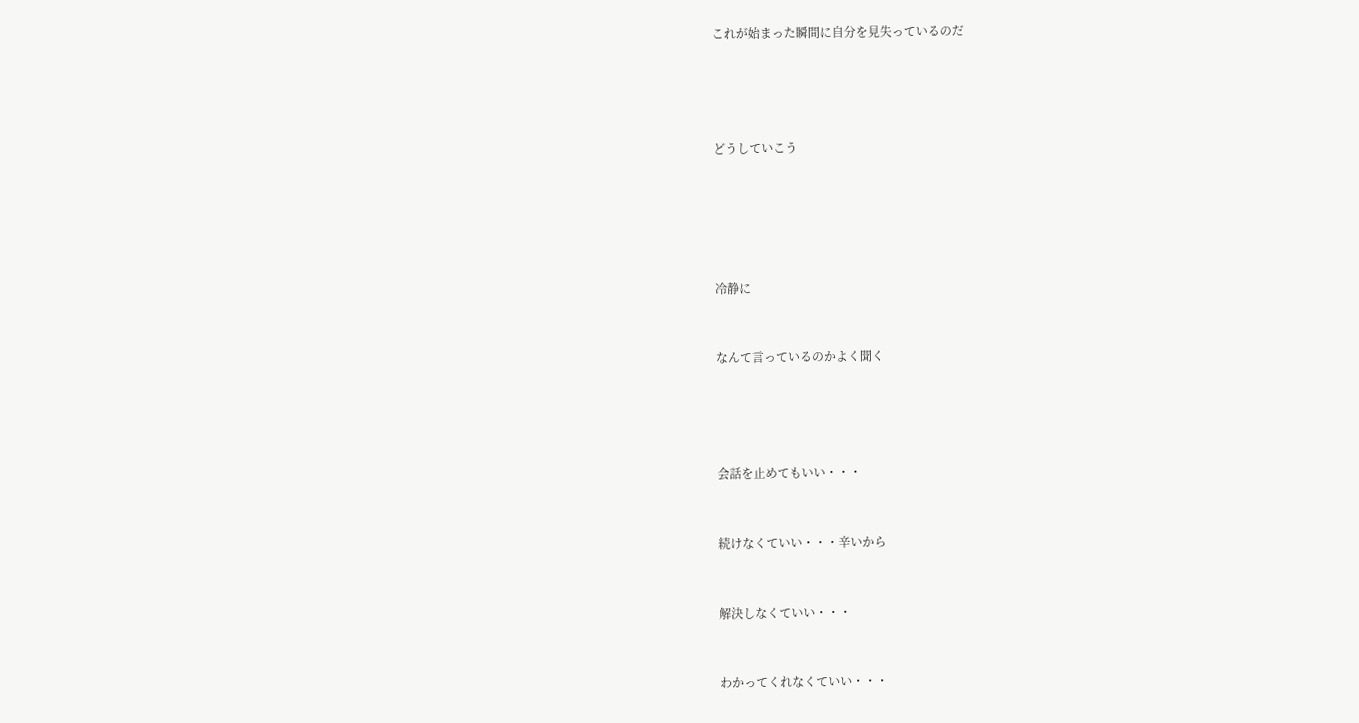これが始まった瞬間に自分を見失っているのだ




どうしていこう





冷静に


なんて言っているのかよく聞く




会話を止めてもいい・・・


続けなくていい・・・辛いから


解決しなくていい・・・


わかってくれなくていい・・・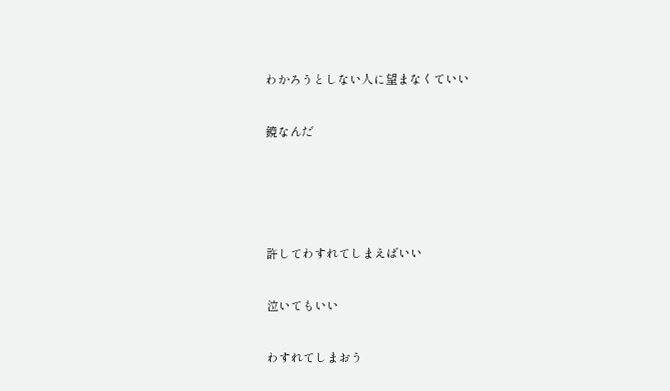わかろうとしない人に望まなくていい


鏡なんだ






許してわすれてしまえばいい


泣いてもいい


わすれてしまおう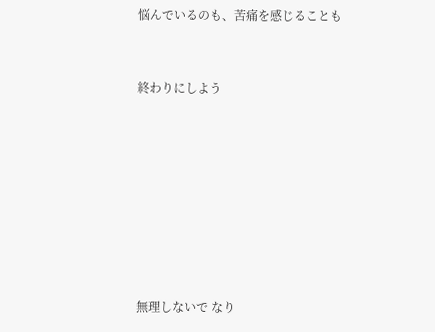悩んでいるのも、苦痛を感じることも


終わりにしよう








無理しないで なり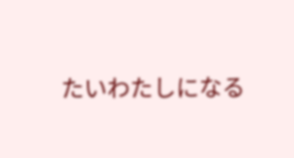たいわたしになる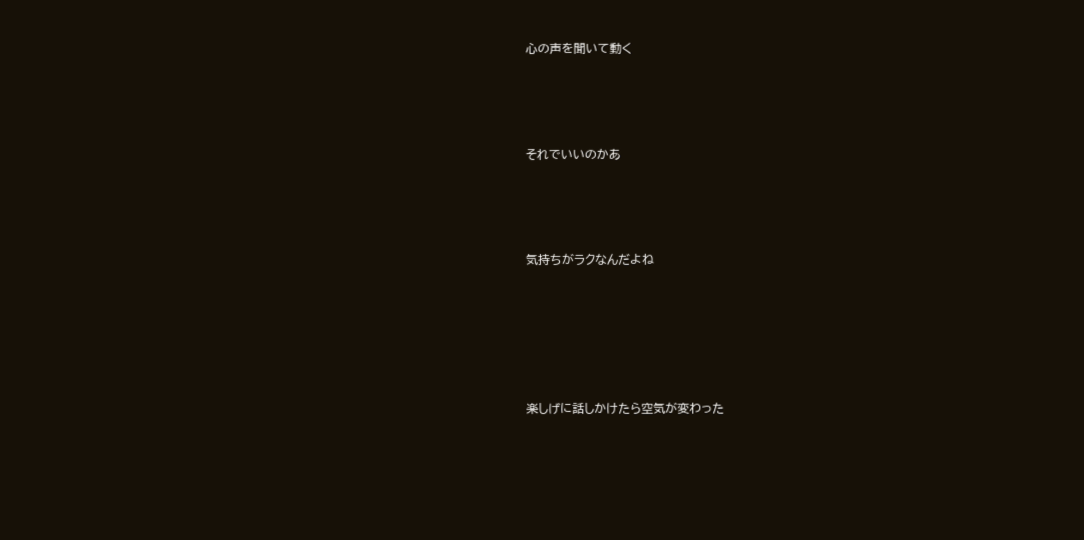心の声を聞いて動く




それでいいのかあ




気持ちがラクなんだよね






楽しげに話しかけたら空気が変わった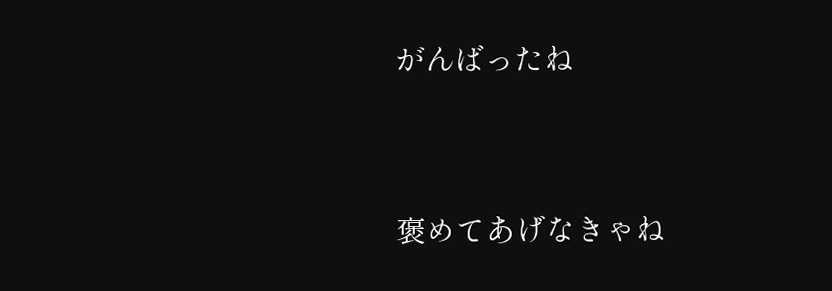がんばったね


褒めてあげなきゃね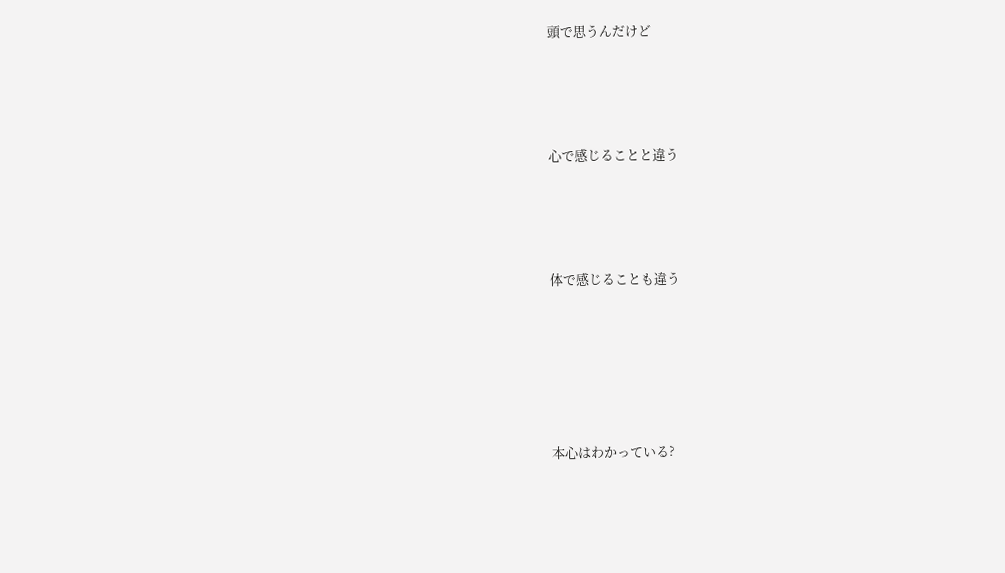頭で思うんだけど




心で感じることと違う




体で感じることも違う






本心はわかっている?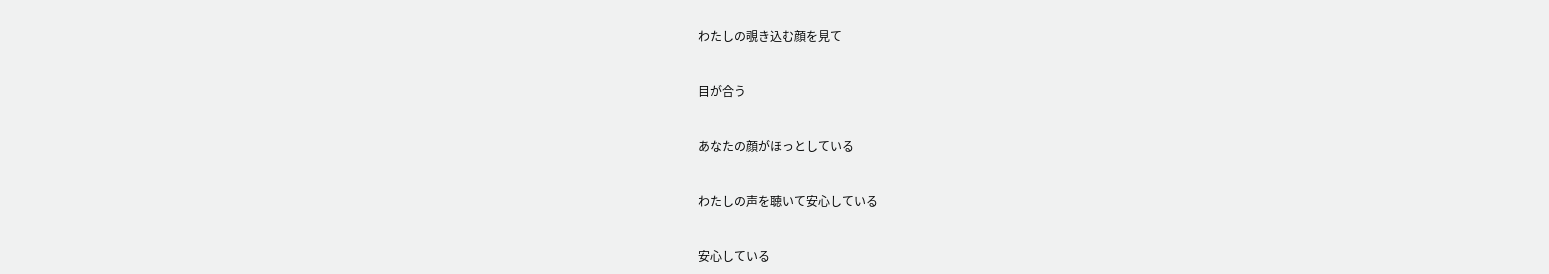わたしの覗き込む顔を見て


目が合う


あなたの顔がほっとしている


わたしの声を聴いて安心している


安心している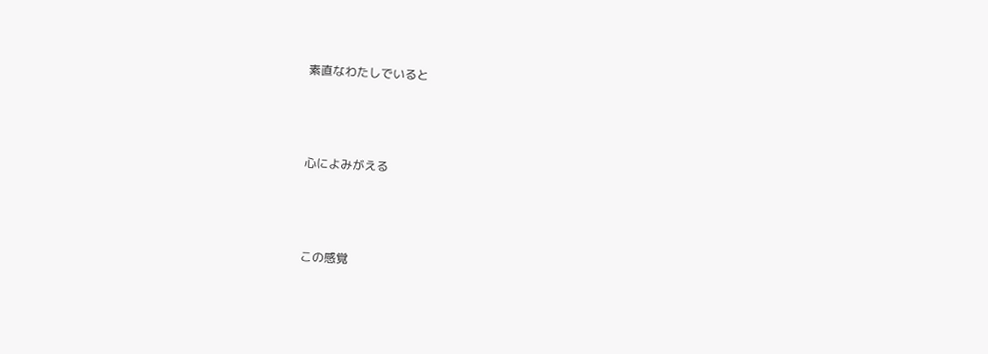素直なわたしでいると



心によみがえる



この感覚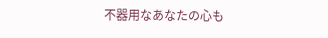不器用なあなたの心も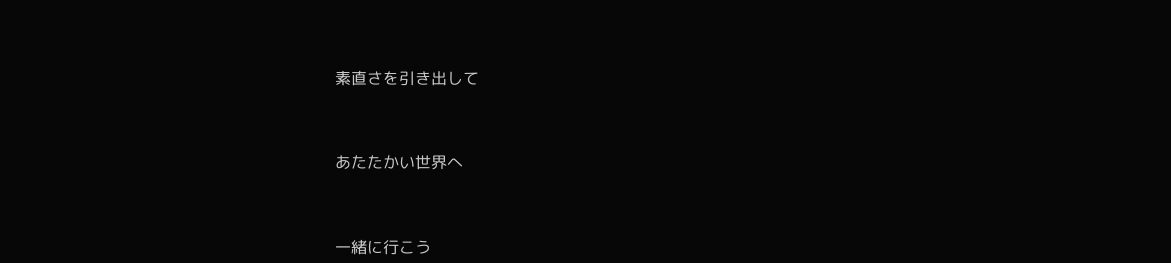素直さを引き出して



あたたかい世界へ



一緒に行こう